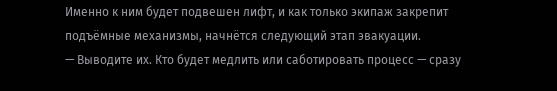Именно к ним будет подвешен лифт, и как только экипаж закрепит подъёмные механизмы, начнётся следующий этап эвакуации.
— Выводите их. Кто будет медлить или саботировать процесс — сразу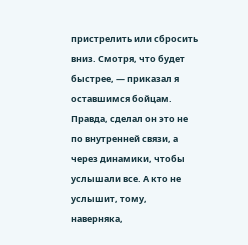пристрелить или сбросить вниз. Смотря, что будет быстрее, — приказал я оставшимся бойцам. Правда, сделал он это не по внутренней связи, а через динамики, чтобы услышали все. А кто не услышит, тому, наверняка,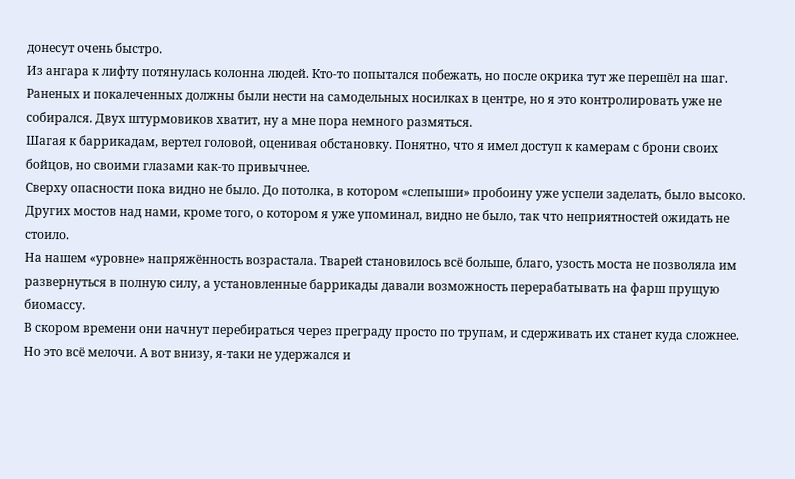донесут очень быстро.
Из ангара к лифту потянулась колонна людей. Кто-то попытался побежать, но после окрика тут же перешёл на шаг. Раненых и покалеченных должны были нести на самодельных носилках в центре, но я это контролировать уже не собирался. Двух штурмовиков хватит, ну а мне пора немного размяться.
Шагая к баррикадам, вертел головой, оценивая обстановку. Понятно, что я имел доступ к камерам с брони своих бойцов, но своими глазами как-то привычнее.
Сверху опасности пока видно не было. До потолка, в котором «слепыши» пробоину уже успели заделать, было высоко. Других мостов над нами, кроме того, о котором я уже упоминал, видно не было, так что неприятностей ожидать не стоило.
На нашем «уровне» напряжённость возрастала. Тварей становилось всё больше, благо, узость моста не позволяла им развернуться в полную силу, а установленные баррикады давали возможность перерабатывать на фарш прущую биомассу.
В скором времени они начнут перебираться через преграду просто по трупам, и сдерживать их станет куда сложнее.
Но это всё мелочи. А вот внизу, я-таки не удержался и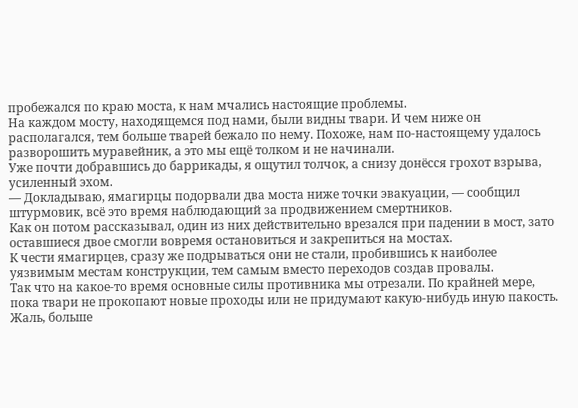пробежался по краю моста, к нам мчались настоящие проблемы.
На каждом мосту, находящемся под нами, были видны твари. И чем ниже он располагался, тем больше тварей бежало по нему. Похоже, нам по-настоящему удалось разворошить муравейник, а это мы ещё толком и не начинали.
Уже почти добравшись до баррикады, я ощутил толчок, а снизу донёсся грохот взрыва, усиленный эхом.
— Докладываю, ямагирцы подорвали два моста ниже точки эвакуации, — сообщил штурмовик, всё это время наблюдающий за продвижением смертников.
Как он потом рассказывал, один из них действительно врезался при падении в мост, зато оставшиеся двое смогли вовремя остановиться и закрепиться на мостах.
К чести ямагирцев, сразу же подрываться они не стали, пробившись к наиболее уязвимым местам конструкции, тем самым вместо переходов создав провалы.
Так что на какое-то время основные силы противника мы отрезали. По крайней мере, пока твари не прокопают новые проходы или не придумают какую-нибудь иную пакость. Жаль, больше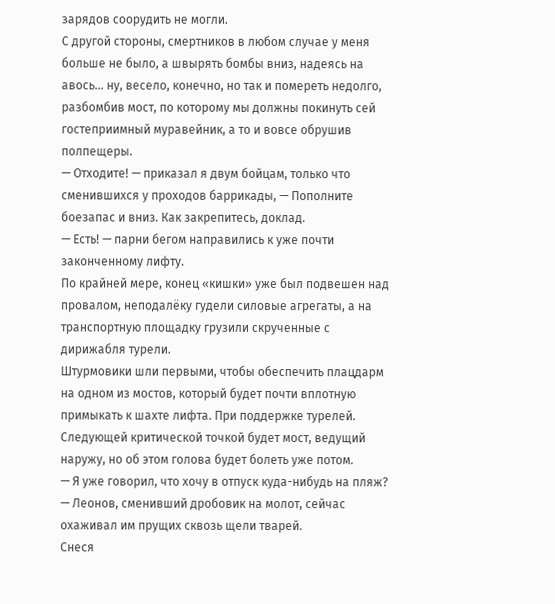зарядов соорудить не могли.
С другой стороны, смертников в любом случае у меня больше не было, а швырять бомбы вниз, надеясь на авось… ну, весело, конечно, но так и помереть недолго, разбомбив мост, по которому мы должны покинуть сей гостеприимный муравейник, а то и вовсе обрушив полпещеры.
— Отходите! — приказал я двум бойцам, только что сменившихся у проходов баррикады, — Пополните боезапас и вниз. Как закрепитесь, доклад.
— Есть! — парни бегом направились к уже почти законченному лифту.
По крайней мере, конец «кишки» уже был подвешен над провалом, неподалёку гудели силовые агрегаты, а на транспортную площадку грузили скрученные с дирижабля турели.
Штурмовики шли первыми, чтобы обеспечить плацдарм на одном из мостов, который будет почти вплотную примыкать к шахте лифта. При поддержке турелей.
Следующей критической точкой будет мост, ведущий наружу, но об этом голова будет болеть уже потом.
— Я уже говорил, что хочу в отпуск куда-нибудь на пляж? — Леонов, сменивший дробовик на молот, сейчас охаживал им прущих сквозь щели тварей.
Снеся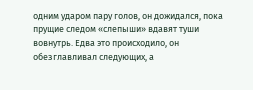одним ударом пару голов, он дожидался, пока прущие следом «слепыши» вдавят туши вовнутрь. Едва это происходило, он обезглавливал следующих, а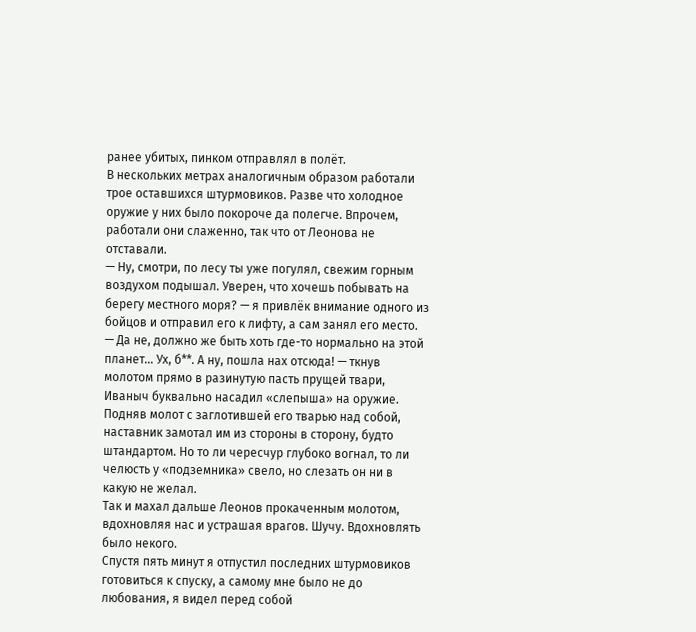ранее убитых, пинком отправлял в полёт.
В нескольких метрах аналогичным образом работали трое оставшихся штурмовиков. Разве что холодное оружие у них было покороче да полегче. Впрочем, работали они слаженно, так что от Леонова не отставали.
— Ну, смотри, по лесу ты уже погулял, свежим горным воздухом подышал. Уверен, что хочешь побывать на берегу местного моря? — я привлёк внимание одного из бойцов и отправил его к лифту, а сам занял его место.
— Да не, должно же быть хоть где-то нормально на этой планет… Ух, б**. А ну, пошла нах отсюда! — ткнув молотом прямо в разинутую пасть прущей твари, Иваныч буквально насадил «слепыша» на оружие.
Подняв молот с заглотившей его тварью над собой, наставник замотал им из стороны в сторону, будто штандартом. Но то ли чересчур глубоко вогнал, то ли челюсть у «подземника» свело, но слезать он ни в какую не желал.
Так и махал дальше Леонов прокаченным молотом, вдохновляя нас и устрашая врагов. Шучу. Вдохновлять было некого.
Спустя пять минут я отпустил последних штурмовиков готовиться к спуску, а самому мне было не до любования, я видел перед собой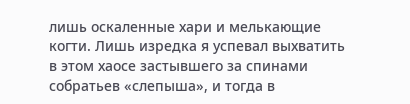лишь оскаленные хари и мелькающие когти. Лишь изредка я успевал выхватить в этом хаосе застывшего за спинами собратьев «слепыша», и тогда в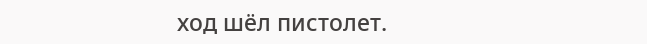ход шёл пистолет.